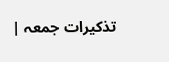تذکیرات جمعہ |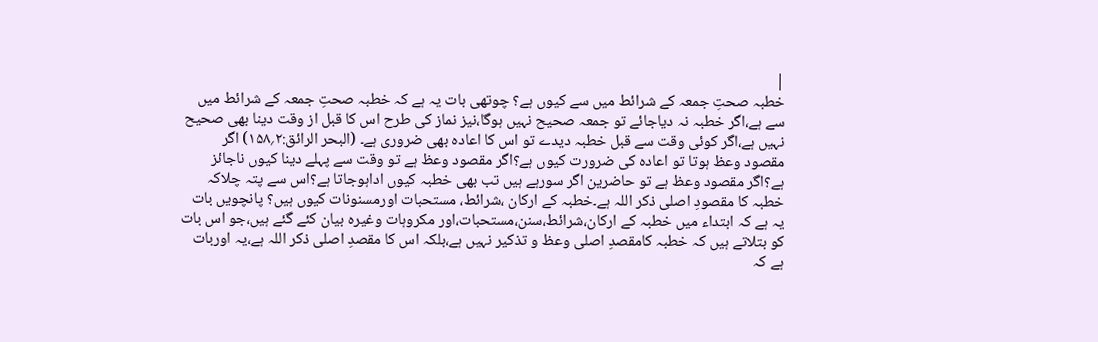|
خطبہ صحتِ جمعہ کے شرائط میں سے کیوں ہے؟ چوتھی بات یہ ہے کہ خطبہ صحتِ جمعہ کے شرائط میں سے ہے،اگر خطبہ نہ دیاجائے تو جمعہ صحیح نہیں ہوگا،نیز نماز کی طرح اس کا قبل از وقت دینا بھی صحیح نہیں ہے،اگر کوئی وقت سے قبل خطبہ دیدے تو اس کا اعادہ بھی ضروری ہے۔ (البحر الرائق:۲؍۱۵۸) اگر مقصود وعظ ہوتا تو اعادہ کی ضرورت کیوں ہے؟اگر مقصود وعظ ہے تو وقت سے پہلے دینا کیوں ناجائز ہے؟اگر مقصود وعظ ہے تو حاضرین اگر سورہے ہیں تب بھی خطبہ کیوں اداہوجاتا ہے؟اس سے پتہ چلاکہ خطبہ کا مقصودِ اصلی ذکر اللہ ہے۔خطبہ کے ارکان ،شرائط، مستحبات اورمسنونات کیوں ہیں؟ پانچویں بات یہ ہے کہ ابتداء میں خطبہ کے ارکان،شرائط،سنن،مستحبات،اور مکروہات وغیرہ بیان کئے گئے ہیں،جو اس بات کو بتلاتے ہیں کہ خطبہ کامقصدِ اصلی وعظ و تذکیر نہیں ہے،بلکہ اس کا مقصدِ اصلی ذکر اللہ ہے،یہ اوربات ہے کہ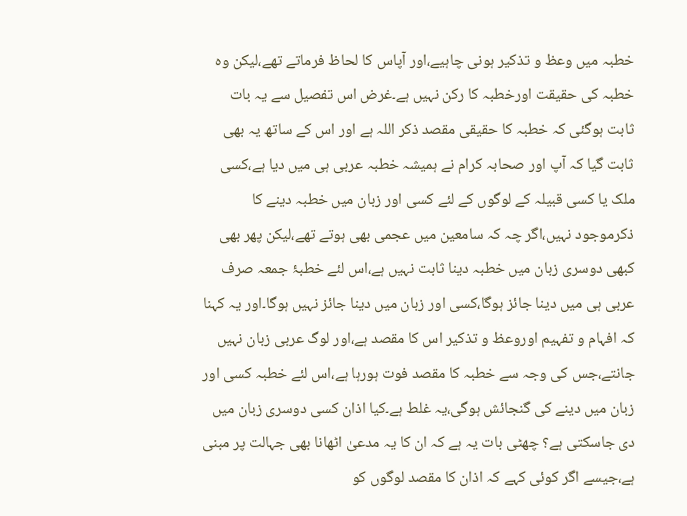خطبہ میں وعظ و تذکیر ہونی چاہیے،اور آپاس کا لحاظ فرماتے تھے،لیکن وہ خطبہ کی حقیقت اورخطبہ کا رکن نہیں ہے۔غرض اس تفصیل سے یہ بات ثابت ہوگئی کہ خطبہ کا حقیقی مقصد ذکر اللہ ہے اور اس کے ساتھ یہ بھی ثابت گیا کہ آپ اور صحابہ کرام نے ہمیشہ خطبہ عربی ہی میں دیا ہے،کسی ملک یا کسی قبیلہ کے لوگوں کے لئے کسی اور زبان میں خطبہ دینے کا ذکرموجود نہیں،اگر چہ کہ سامعین میں عجمی بھی ہوتے تھے،لیکن پھر بھی کبھی دوسری زبان میں خطبہ دینا ثابت نہیں ہے،اس لئے خطبۂ جمعہ صرف عربی ہی میں دینا جائز ہوگا،کسی اور زبان میں دینا جائز نہیں ہوگا۔اور یہ کہنا کہ افہام و تفہیم اوروعظ و تذکیر اس کا مقصد ہے،اور لوگ عربی زبان نہیں جانتے،جس کی وجہ سے خطبہ کا مقصد فوت ہورہا ہے،اس لئے خطبہ کسی اور زبان میں دینے کی گنجائش ہوگی،یہ غلط ہے۔کیا اذان کسی دوسری زبان میں دی جاسکتی ہے؟ چھٹی بات یہ ہے کہ ان کا یہ مدعیٰ اٹھانا بھی جہالت پر مبنی ہے،جیسے اگر کوئی کہے کہ اذان کا مقصد لوگوں کو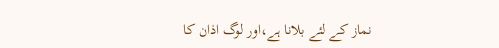نماز کے لئے بلانا ہے،اور لوگ اذان کا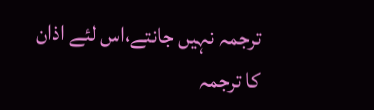ترجمہ نہیں جانتے،اس لئے اذان کا ترجمہ